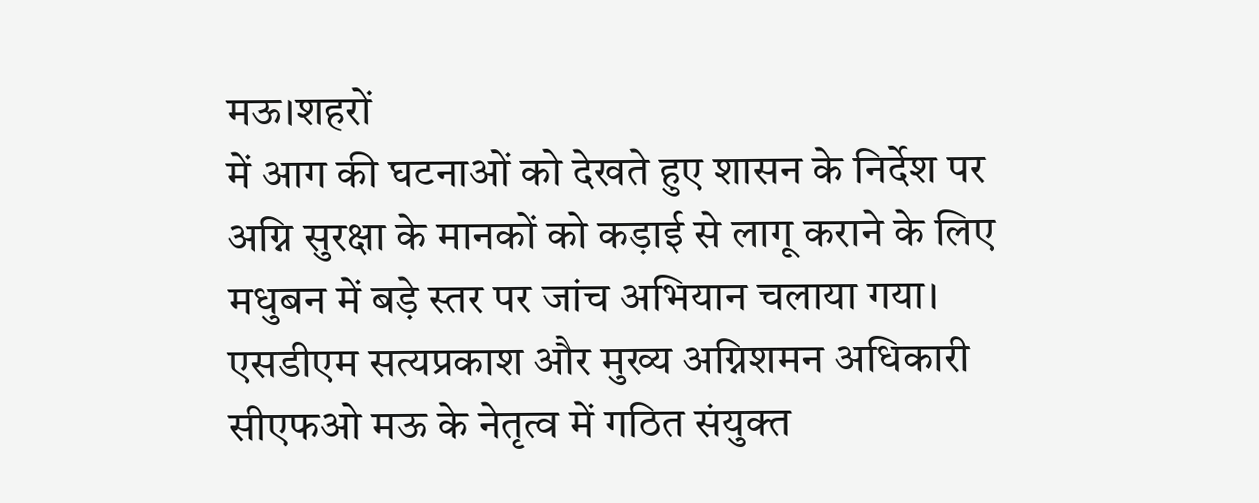मऊ।शहरों
में आग की घटनाओं को देखते हुए शासन के निर्देश पर अग्नि सुरक्षा के मानकों को कड़ाई से लागू कराने के लिए मधुबन में बड़े स्तर पर जांच अभियान चलाया गया। एसडीएम सत्यप्रकाश और मुख्य अग्निशमन अधिकारी सीएफओ मऊ के नेतृत्व में गठित संयुक्त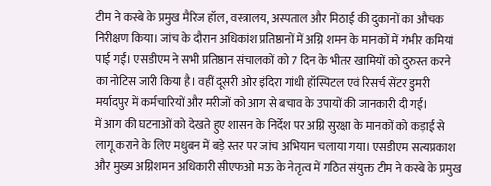टीम ने कस्बे के प्रमुख मैरिज हॉल, वस्त्रालय, अस्पताल और मिठाई की दुकानों का औचक निरीक्षण किया। जांच के दौरान अधिकांश प्रतिष्ठानों में अग्नि शमन के मानकों में गंभीर कमियां पाई गईं। एसडीएम ने सभी प्रतिष्ठान संचालकों को 7 दिन के भीतर खामियों को दुरुस्त करने का नोटिस जारी किया है। वहीं दूसरी ओर इंदिरा गांधी हॉस्पिटल एवं रिसर्च सेंटर डुमरी मर्यादपुर में कर्मचारियों और मरीजों को आग से बचाव के उपायों की जानकारी दी गई।
में आग की घटनाओं को देखते हुए शासन के निर्देश पर अग्नि सुरक्षा के मानकों को कड़ाई से लागू कराने के लिए मधुबन में बड़े स्तर पर जांच अभियान चलाया गया। एसडीएम सत्यप्रकाश और मुख्य अग्निशमन अधिकारी सीएफओ मऊ के नेतृत्व में गठित संयुक्त टीम ने कस्बे के प्रमुख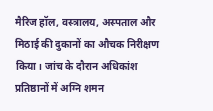मैरिज हॉल, वस्त्रालय, अस्पताल और मिठाई की दुकानों का औचक निरीक्षण किया। जांच के दौरान अधिकांश प्रतिष्ठानों में अग्नि शमन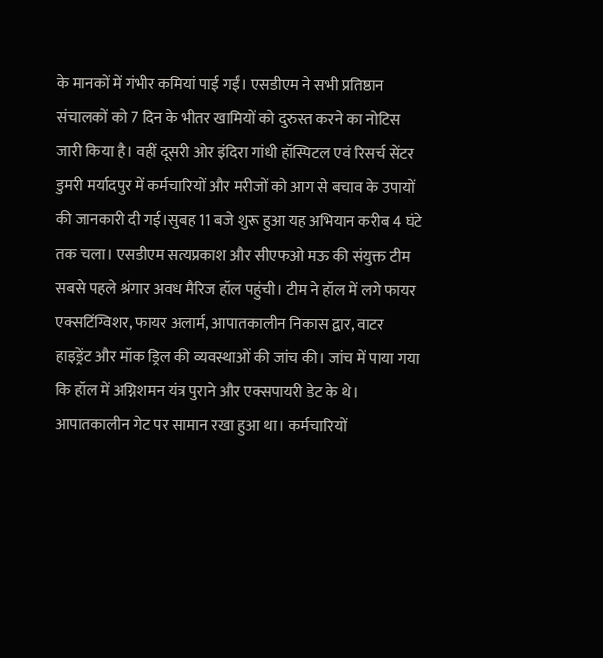के मानकों में गंभीर कमियां पाई गईं। एसडीएम ने सभी प्रतिष्ठान संचालकों को 7 दिन के भीतर खामियों को दुरुस्त करने का नोटिस जारी किया है। वहीं दूसरी ओर इंदिरा गांधी हॉस्पिटल एवं रिसर्च सेंटर डुमरी मर्यादपुर में कर्मचारियों और मरीजों को आग से बचाव के उपायों की जानकारी दी गई।सुबह 11 बजे शुरू हुआ यह अभियान करीब 4 घंटे तक चला। एसडीएम सत्यप्रकाश और सीएफओ मऊ की संयुक्त टीम सबसे पहले श्रंगार अवध मैरिज हॉल पहुंची। टीम ने हॉल में लगे फायर एक्सटिंग्विशर, फायर अलार्म, आपातकालीन निकास द्वार, वाटर हाइड्रेंट और मॉक ड्रिल की व्यवस्थाओं की जांच की। जांच में पाया गया कि हॉल में अग्निशमन यंत्र पुराने और एक्सपायरी डेट के थे। आपातकालीन गेट पर सामान रखा हुआ था। कर्मचारियों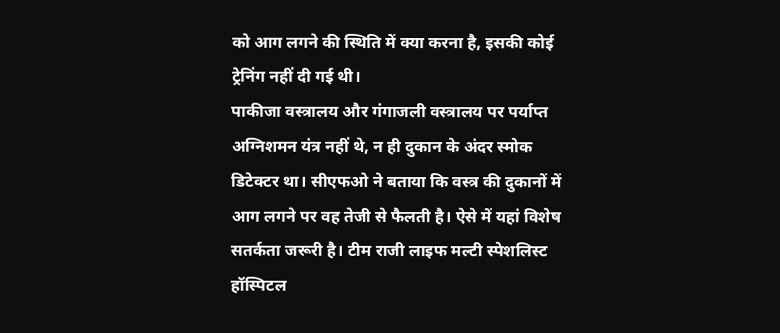को आग लगने की स्थिति में क्या करना है, इसकी कोई ट्रेनिंग नहीं दी गई थी।
पाकीजा वस्त्रालय और गंगाजली वस्त्रालय पर पर्याप्त अग्निशमन यंत्र नहीं थे, न ही दुकान के अंदर स्मोक डिटेक्टर था। सीएफओ ने बताया कि वस्त्र की दुकानों में आग लगने पर वह तेजी से फैलती है। ऐसे में यहां विशेष सतर्कता जरूरी है। टीम राजी लाइफ मल्टी स्पेशलिस्ट हॉस्पिटल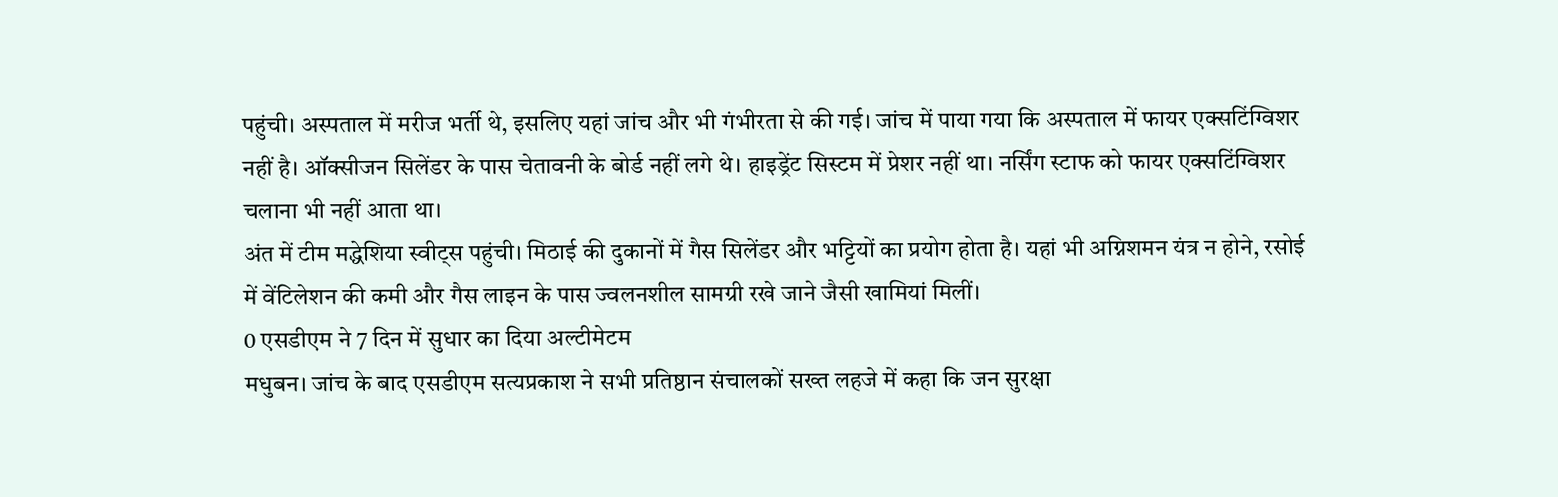पहुंची। अस्पताल में मरीज भर्ती थे, इसलिए यहां जांच और भी गंभीरता से की गई। जांच में पाया गया कि अस्पताल में फायर एक्सटिंग्विशर नहीं है। ऑक्सीजन सिलेंडर के पास चेतावनी के बोर्ड नहीं लगे थे। हाइड्रेंट सिस्टम में प्रेशर नहीं था। नर्सिंग स्टाफ को फायर एक्सटिंग्विशर चलाना भी नहीं आता था।
अंत में टीम मद्धेशिया स्वीट्स पहुंची। मिठाई की दुकानों में गैस सिलेंडर और भट्टियों का प्रयोग होता है। यहां भी अग्निशमन यंत्र न होने, रसोई में वेंटिलेशन की कमी और गैस लाइन के पास ज्वलनशील सामग्री रखे जाने जैसी खामियां मिलीं।
0 एसडीएम ने 7 दिन में सुधार का दिया अल्टीमेटम
मधुबन। जांच के बाद एसडीएम सत्यप्रकाश ने सभी प्रतिष्ठान संचालकों सख्त लहजे में कहा कि जन सुरक्षा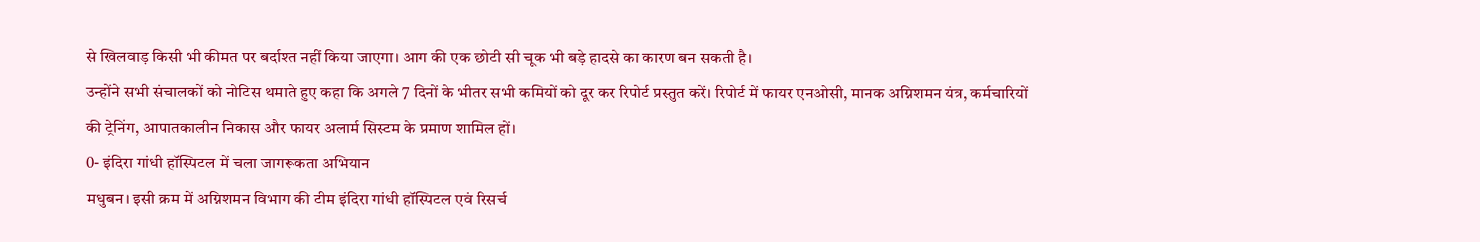से खिलवाड़ किसी भी कीमत पर बर्दाश्त नहीं किया जाएगा। आग की एक छोटी सी चूक भी बड़े हादसे का कारण बन सकती है।
उन्होंने सभी संचालकों को नोटिस थमाते हुए कहा कि अगले 7 दिनों के भीतर सभी कमियों को दूर कर रिपोर्ट प्रस्तुत करें। रिपोर्ट में फायर एनओसी, मानक अग्निशमन यंत्र, कर्मचारियों की ट्रेनिंग, आपातकालीन निकास और फायर अलार्म सिस्टम के प्रमाण शामिल हों।
0- इंदिरा गांधी हॉस्पिटल में चला जागरूकता अभियान
मधुबन। इसी क्रम में अग्निशमन विभाग की टीम इंदिरा गांधी हॉस्पिटल एवं रिसर्च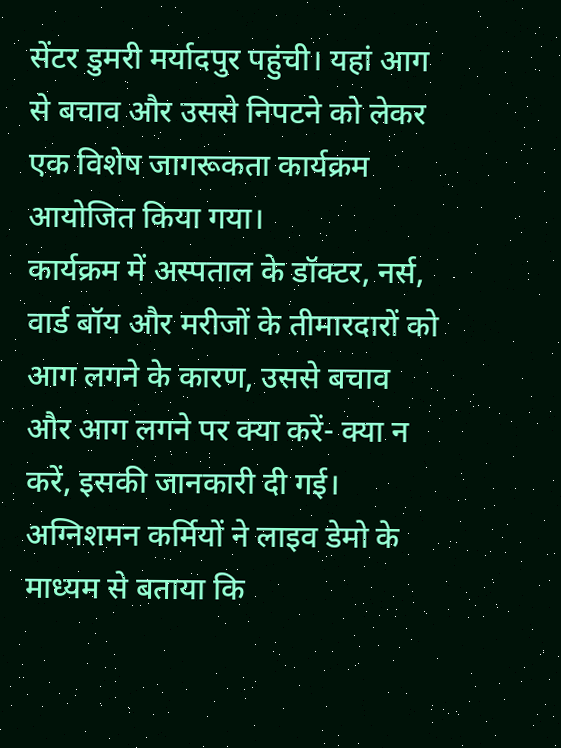सेंटर डुमरी मर्यादपुर पहुंची। यहां आग से बचाव और उससे निपटने को लेकर एक विशेष जागरूकता कार्यक्रम आयोजित किया गया।
कार्यक्रम में अस्पताल के डॉक्टर, नर्स, वार्ड बॉय और मरीजों के तीमारदारों को आग लगने के कारण, उससे बचाव और आग लगने पर क्या करें- क्या न करें, इसकी जानकारी दी गई। अग्निशमन कर्मियों ने लाइव डेमो के माध्यम से बताया कि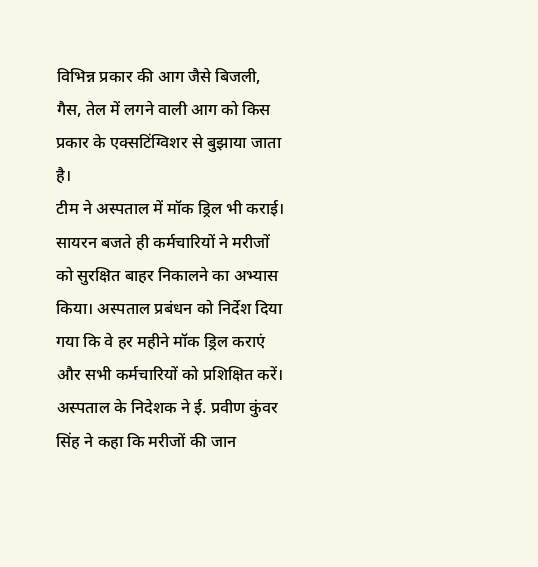विभिन्न प्रकार की आग जैसे बिजली, गैस, तेल में लगने वाली आग को किस प्रकार के एक्सटिंग्विशर से बुझाया जाता है।
टीम ने अस्पताल में मॉक ड्रिल भी कराई। सायरन बजते ही कर्मचारियों ने मरीजों को सुरक्षित बाहर निकालने का अभ्यास किया। अस्पताल प्रबंधन को निर्देश दिया गया कि वे हर महीने मॉक ड्रिल कराएं और सभी कर्मचारियों को प्रशिक्षित करें।
अस्पताल के निदेशक ने ई. प्रवीण कुंवर सिंह ने कहा कि मरीजों की जान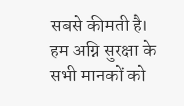सबसे कीमती है। हम अग्नि सुरक्षा के सभी मानकों को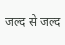जल्द से जल्द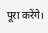पूरा करेंगे।